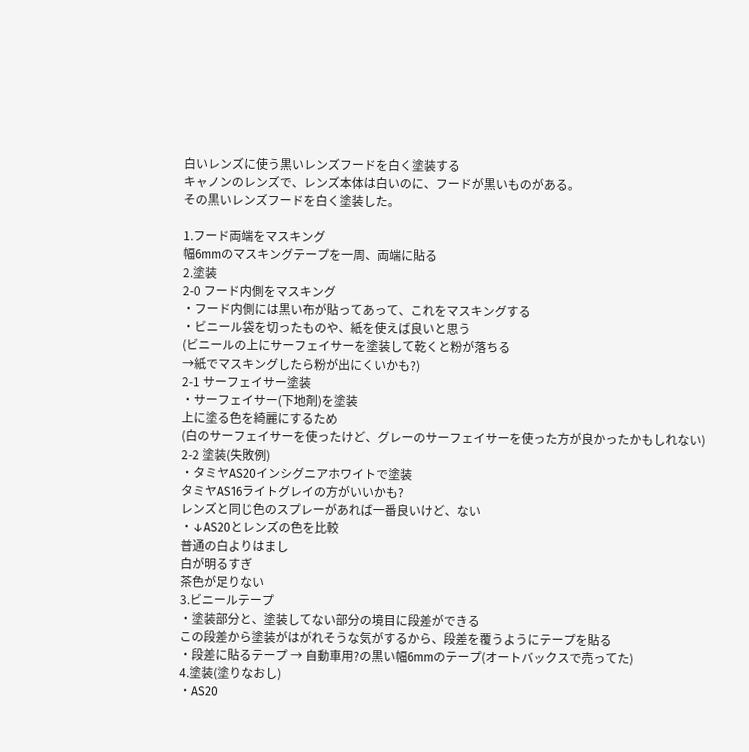白いレンズに使う黒いレンズフードを白く塗装する
キャノンのレンズで、レンズ本体は白いのに、フードが黒いものがある。
その黒いレンズフードを白く塗装した。

1.フード両端をマスキング
幅6mmのマスキングテープを一周、両端に貼る
2.塗装
2-0 フード内側をマスキング
・フード内側には黒い布が貼ってあって、これをマスキングする
・ビニール袋を切ったものや、紙を使えば良いと思う
(ビニールの上にサーフェイサーを塗装して乾くと粉が落ちる
→紙でマスキングしたら粉が出にくいかも?)
2-1 サーフェイサー塗装
・サーフェイサー(下地剤)を塗装
上に塗る色を綺麗にするため
(白のサーフェイサーを使ったけど、グレーのサーフェイサーを使った方が良かったかもしれない)
2-2 塗装(失敗例)
・タミヤAS20インシグニアホワイトで塗装
タミヤAS16ライトグレイの方がいいかも?
レンズと同じ色のスプレーがあれば一番良いけど、ない
・↓AS20とレンズの色を比較
普通の白よりはまし
白が明るすぎ
茶色が足りない
3.ビニールテープ
・塗装部分と、塗装してない部分の境目に段差ができる
この段差から塗装がはがれそうな気がするから、段差を覆うようにテープを貼る
・段差に貼るテープ → 自動車用?の黒い幅6mmのテープ(オートバックスで売ってた)
4.塗装(塗りなおし)
・AS20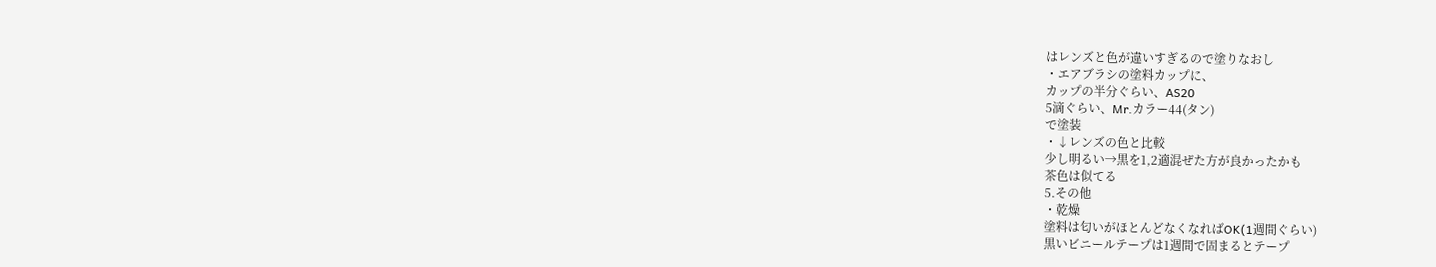はレンズと色が違いすぎるので塗りなおし
・エアブラシの塗料カップに、
カップの半分ぐらい、AS20
5滴ぐらい、Mr.カラー44(タン)
で塗装
・↓レンズの色と比較
少し明るい→黒を1,2適混ぜた方が良かったかも
茶色は似てる
5.その他
・乾燥
塗料は匂いがほとんどなくなればOK(1週間ぐらい)
黒いビニールテープは1週間で固まるとテープ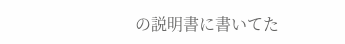の説明書に書いてた